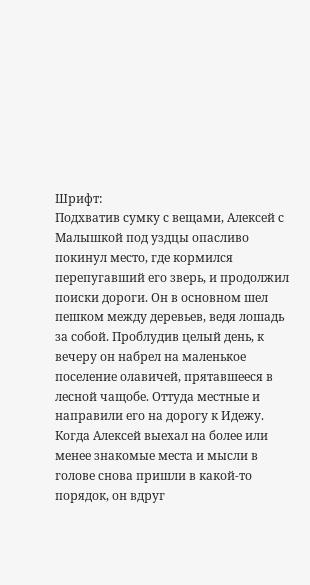Шрифт:
Подхватив сумку с вещами, Алексей с Малышкой под уздцы опасливо покинул место, где кормился перепугавший его зверь, и продолжил поиски дороги. Он в основном шел пешком между деревьев, ведя лошадь за собой. Проблудив целый день, к вечеру он набрел на маленькое поселение олавичей, прятавшееся в лесной чащобе. Оттуда местные и направили его на дорогу к Идежу.
Когда Алексей выехал на более или менее знакомые места и мысли в голове снова пришли в какой-то порядок, он вдруг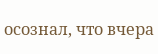осознал, что вчера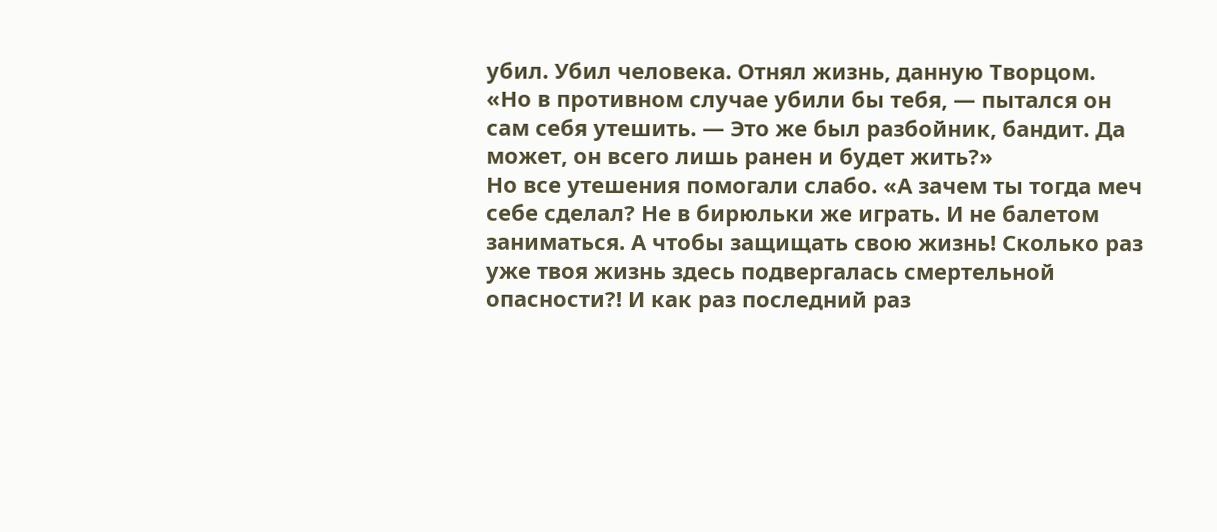убил. Убил человека. Отнял жизнь, данную Творцом. «Но в противном случае убили бы тебя, — пытался он сам себя утешить. — Это же был разбойник, бандит. Да может, он всего лишь ранен и будет жить?»
Но все утешения помогали слабо. «А зачем ты тогда меч себе сделал? Не в бирюльки же играть. И не балетом заниматься. А чтобы защищать свою жизнь! Сколько раз уже твоя жизнь здесь подвергалась смертельной опасности?! И как раз последний раз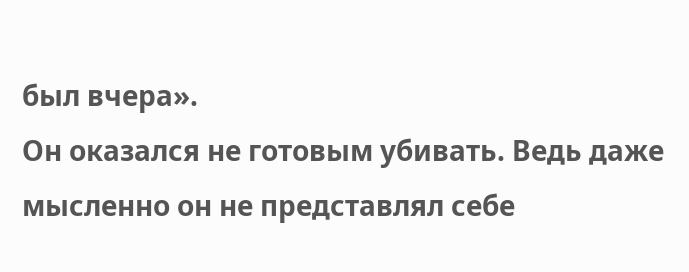был вчера».
Он оказался не готовым убивать. Ведь даже мысленно он не представлял себе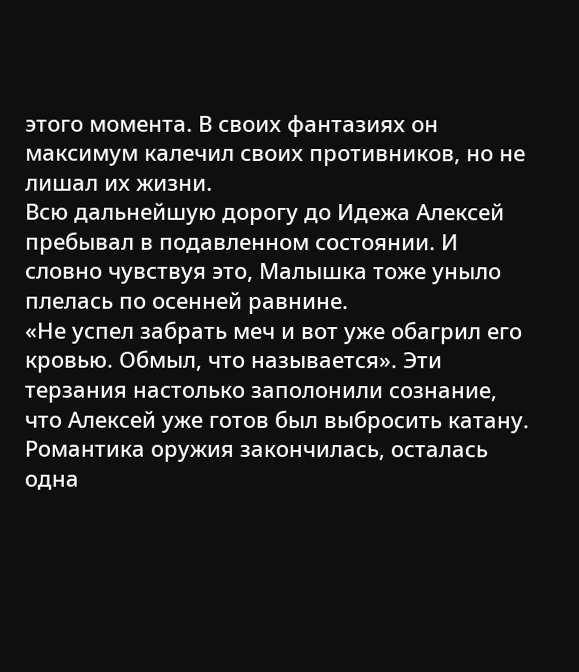этого момента. В своих фантазиях он максимум калечил своих противников, но не лишал их жизни.
Всю дальнейшую дорогу до Идежа Алексей пребывал в подавленном состоянии. И словно чувствуя это, Малышка тоже уныло плелась по осенней равнине.
«Не успел забрать меч и вот уже обагрил его кровью. Обмыл, что называется». Эти терзания настолько заполонили сознание, что Алексей уже готов был выбросить катану. Романтика оружия закончилась, осталась одна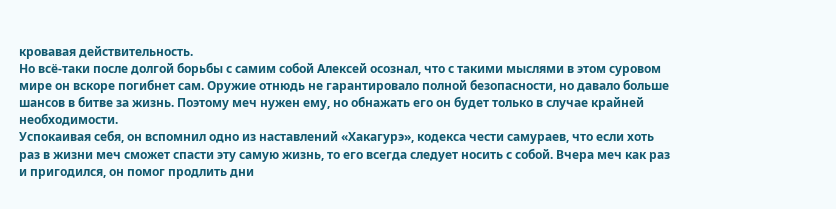кровавая действительность.
Но всё-таки после долгой борьбы с самим собой Алексей осознал, что с такими мыслями в этом суровом мире он вскоре погибнет сам. Оружие отнюдь не гарантировало полной безопасности, но давало больше шансов в битве за жизнь. Поэтому меч нужен ему, но обнажать его он будет только в случае крайней необходимости.
Успокаивая себя, он вспомнил одно из наставлений «Хакагурэ», кодекса чести самураев, что если хоть раз в жизни меч сможет спасти эту самую жизнь, то его всегда следует носить с собой. Вчера меч как раз и пригодился, он помог продлить дни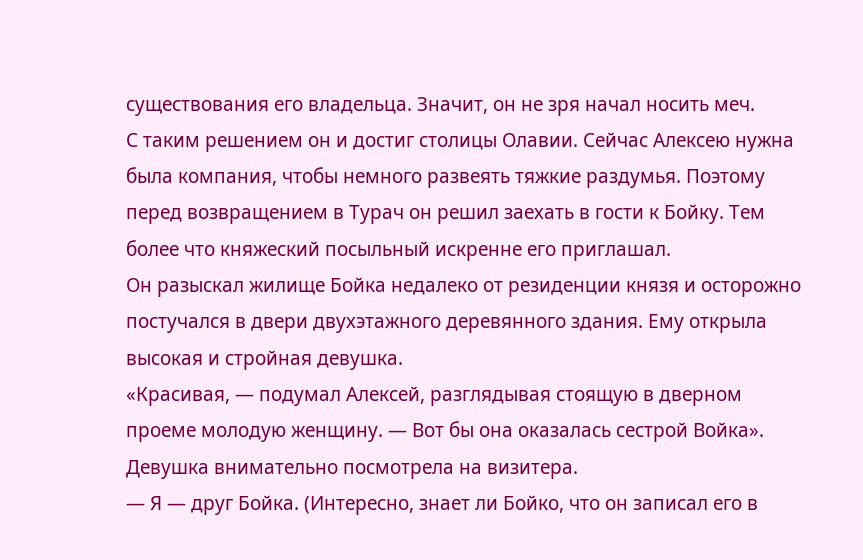существования его владельца. Значит, он не зря начал носить меч.
С таким решением он и достиг столицы Олавии. Сейчас Алексею нужна была компания, чтобы немного развеять тяжкие раздумья. Поэтому перед возвращением в Турач он решил заехать в гости к Бойку. Тем более что княжеский посыльный искренне его приглашал.
Он разыскал жилище Бойка недалеко от резиденции князя и осторожно постучался в двери двухэтажного деревянного здания. Ему открыла высокая и стройная девушка.
«Красивая, — подумал Алексей, разглядывая стоящую в дверном проеме молодую женщину. — Вот бы она оказалась сестрой Войка».
Девушка внимательно посмотрела на визитера.
— Я — друг Бойка. (Интересно, знает ли Бойко, что он записал его в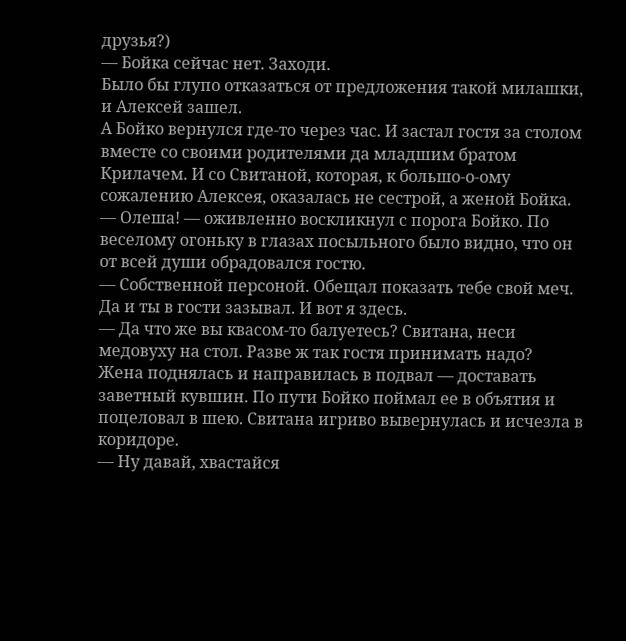друзья?)
— Бойка сейчас нет. Заходи.
Было бы глупо отказаться от предложения такой милашки, и Алексей зашел.
А Бойко вернулся где-то через час. И застал гостя за столом вместе со своими родителями да младшим братом Крилачем. И со Свитаной, которая, к большо-о-ому сожалению Алексея, оказалась не сестрой, а женой Бойка.
— Олеша! — оживленно воскликнул с порога Бойко. По веселому огоньку в глазах посыльного было видно, что он от всей души обрадовался гостю.
— Собственной персоной. Обещал показать тебе свой меч. Да и ты в гости зазывал. И вот я здесь.
— Да что же вы квасом-то балуетесь? Свитана, неси медовуху на стол. Разве ж так гостя принимать надо?
Жена поднялась и направилась в подвал — доставать заветный кувшин. По пути Бойко поймал ее в объятия и поцеловал в шею. Свитана игриво вывернулась и исчезла в коридоре.
— Ну давай, хвастайся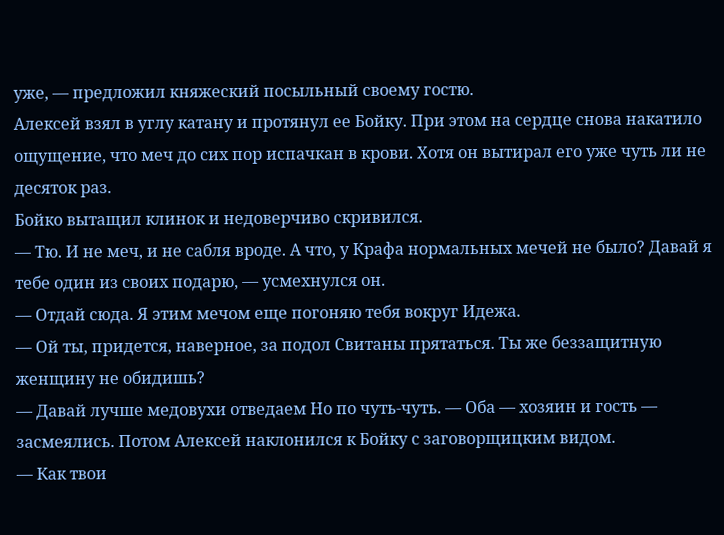уже, — предложил княжеский посыльный своему гостю.
Алексей взял в углу катану и протянул ее Бойку. При этом на сердце снова накатило ощущение, что меч до сих пор испачкан в крови. Хотя он вытирал его уже чуть ли не десяток раз.
Бойко вытащил клинок и недоверчиво скривился.
— Тю. И не меч, и не сабля вроде. А что, у Крафа нормальных мечей не было? Давай я тебе один из своих подарю, — усмехнулся он.
— Отдай сюда. Я этим мечом еще погоняю тебя вокруг Идежа.
— Ой ты, придется, наверное, за подол Свитаны прятаться. Ты же беззащитную женщину не обидишь?
— Давай лучше медовухи отведаем Но по чуть-чуть. — Оба — хозяин и гость — засмеялись. Потом Алексей наклонился к Бойку с заговорщицким видом.
— Как твои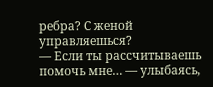ребра? С женой управляешься?
— Если ты рассчитываешь помочь мне… — улыбаясь,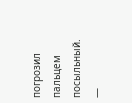погрозил пальцем посыльный.
—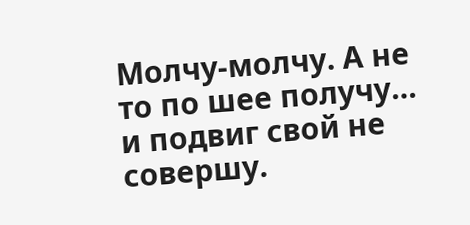Молчу-молчу. А не то по шее получу… и подвиг свой не совершу.